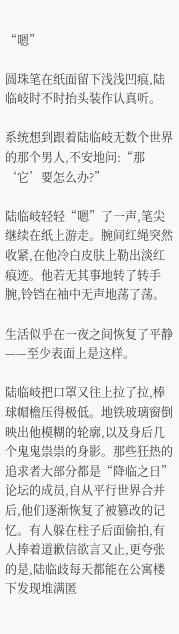“嗯”

圆珠笔在纸面留下浅浅凹痕,陆临岐时不时抬头装作认真听。

系统想到跟着陆临岐无数个世界的那个男人,不安地问:“那‘它’要怎么办?”

陆临岐轻轻“嗯”了一声,笔尖继续在纸上游走。腕间红绳突然收紧,在他冷白皮肤上勒出淡红痕迹。他若无其事地转了转手腕,铃铛在袖中无声地荡了荡。

生活似乎在一夜之间恢复了平静——至少表面上是这样。

陆临岐把口罩又往上拉了拉,棒球帽檐压得极低。地铁玻璃窗倒映出他模糊的轮廓,以及身后几个鬼鬼祟祟的身影。那些狂热的追求者大部分都是“降临之日”论坛的成员,自从平行世界合并后,他们逐渐恢复了被篡改的记忆。有人躲在柱子后面偷拍,有人捧着道歉信欲言又止,更夸张的是,陆临歧每天都能在公寓楼下发现堆满匿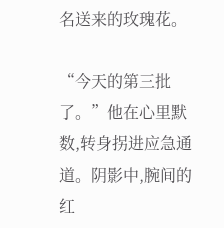名送来的玫瑰花。

“今天的第三批了。”他在心里默数,转身拐进应急通道。阴影中,腕间的红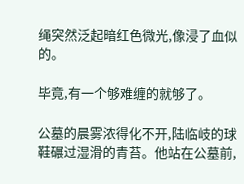绳突然泛起暗红色微光,像浸了血似的。

毕竟,有一个够难缠的就够了。

公墓的晨雾浓得化不开,陆临岐的球鞋碾过湿滑的青苔。他站在公墓前,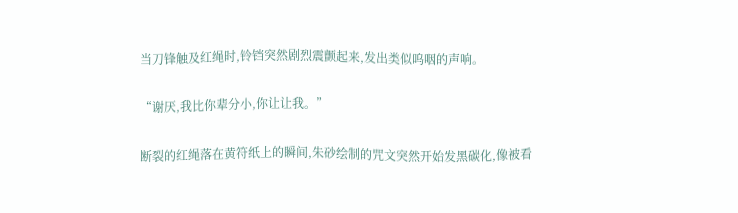当刀锋触及红绳时,铃铛突然剧烈震颤起来,发出类似呜咽的声响。

“谢厌,我比你辈分小,你让让我。”

断裂的红绳落在黄符纸上的瞬间,朱砂绘制的咒文突然开始发黑碳化,像被看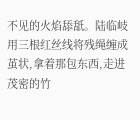不见的火焰舔舐。陆临岐用三根红丝线将残绳缠成茧状,拿着那包东西,走进茂密的竹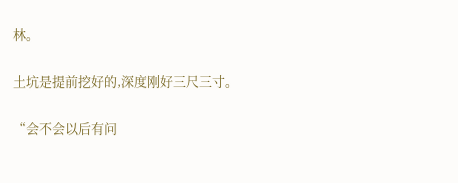林。

土坑是提前挖好的,深度刚好三尺三寸。

“会不会以后有问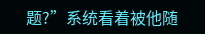题?”系统看着被他随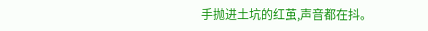手抛进土坑的红茧,声音都在抖。